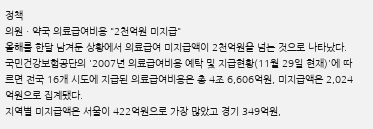정책
의원ㆍ약국 의료급여비용 "2천억원 미지급"
올해를 한달 남겨둔 상황에서 의료급여 미지급액이 2천억원을 넘는 것으로 나타났다.
국민건강보험공단의 '2007년 의료급여비용 예탁 및 지급현황(11월 29일 현재)'에 따르면 전국 16개 시도에 지급된 의료급여비용은 총 4조 6,606억원, 미지급액은 2,024억원으로 집계됐다.
지역별 미지급액은 서울이 422억원으로 가장 많았고 경기 349억원,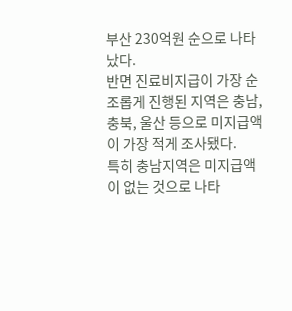부산 230억원 순으로 나타났다.
반면 진료비지급이 가장 순조롭게 진행된 지역은 충남, 충북, 울산 등으로 미지급액이 가장 적게 조사됐다.
특히 충남지역은 미지급액이 없는 것으로 나타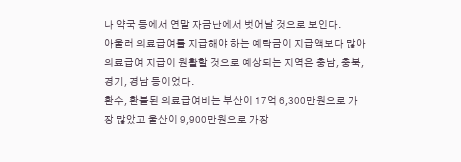나 약국 등에서 연말 자금난에서 벗어날 것으로 보인다.
아울러 의료급여를 지급해야 하는 예탁금이 지급액보다 많아 의료급여 지급이 원활할 것으로 예상되는 지역은 충남, 충북, 경기, 경남 등이었다.
환수, 환불된 의료급여비는 부산이 17억 6,300만원으로 가장 많았고 울산이 9,900만원으로 가장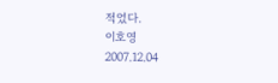적었다.
이호영
2007.12.04